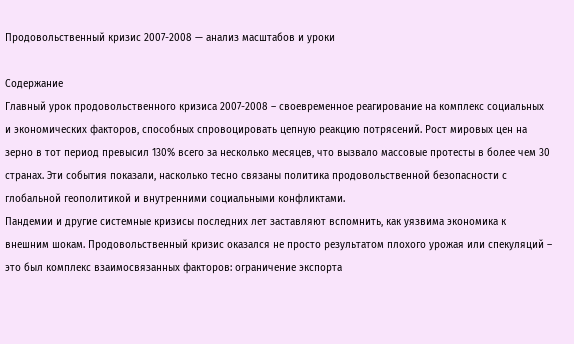Продовольственный кризис 2007-2008 — анализ масштабов и уроки

Содержание
Главный урок продовольственного кризиса 2007-2008 – своевременное реагирование на комплекс социальных и экономических факторов, способных спровоцировать цепную реакцию потрясений. Рост мировых цен на зерно в тот период превысил 130% всего за несколько месяцев, что вызвало массовые протесты в более чем 30 странах. Эти события показали, насколько тесно связаны политика продовольственной безопасности с глобальной геополитикой и внутренними социальными конфликтами.
Пандемии и другие системные кризисы последних лет заставляют вспомнить, как уязвима экономика к внешним шокам. Продовольственный кризис оказался не просто результатом плохого урожая или спекуляций – это был комплекс взаимосвязанных факторов: ограничение экспорта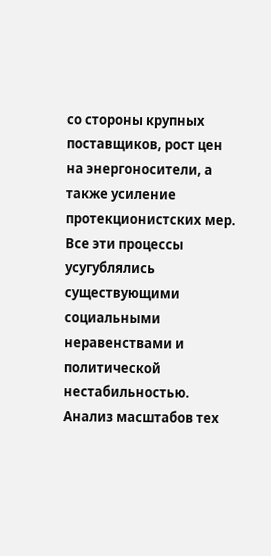со стороны крупных поставщиков, рост цен на энергоносители, а также усиление протекционистских мер. Все эти процессы усугублялись существующими социальными неравенствами и политической нестабильностью.
Анализ масштабов тех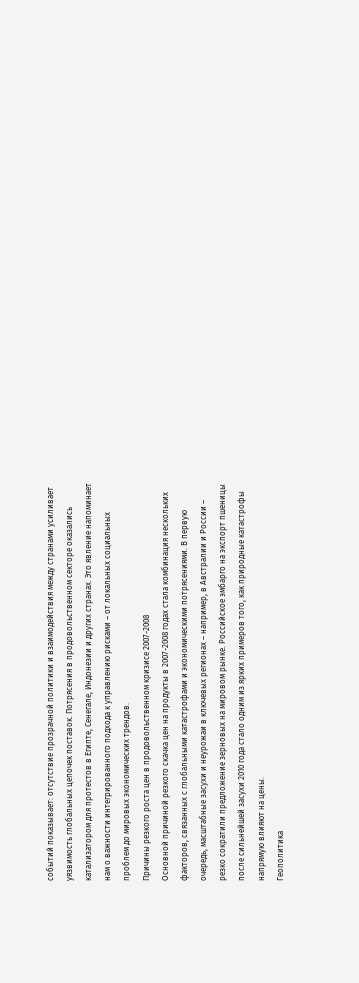событий показывает: отсутствие прозрачной политики и взаимодействия между странами усиливает уязвимость глобальных цепочек поставок. Потрясения в продовольственном секторе оказались катализатором для протестов в Египте, Сенегале, Индонезии и других странах. Это явление напоминает нам о важности интегрированного подхода к управлению рисками – от локальных социальных проблем до мировых экономических трендов.
Причины резкого роста цен в продовольственном кризисе 2007-2008
Основной причиной резкого скачка цен на продукты в 2007-2008 годах стала комбинация нескольких факторов, связанных с глобальными катастрофами и экономическими потрясениями. В первую очередь, масштабные засухи и неурожаи в ключевых регионах – например, в Австралии и России – резко сократили предложение зерновых на мировом рынке. Российское эмбарго на экспорт пшеницы после сильнейшей засухи 2010 года стало одним из ярких примеров того, как природные катастрофы напрямую влияют на цены.
Геополитика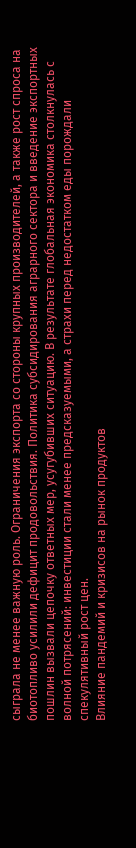сыграла не менее важную роль. Ограничения экспорта со стороны крупных производителей, а также рост спроса на биотопливо усилили дефицит продовольствия. Политика субсидирования аграрного сектора и введение экспортных пошлин вызвали цепочку ответных мер, усугубивших ситуацию. В результате глобальная экономика столкнулась с волной потрясений: инвестиции стали менее предсказуемыми, а страхи перед недостатком еды порождали спекулятивный рост цен.
Влияние пандемий и кризисов на рынок продуктов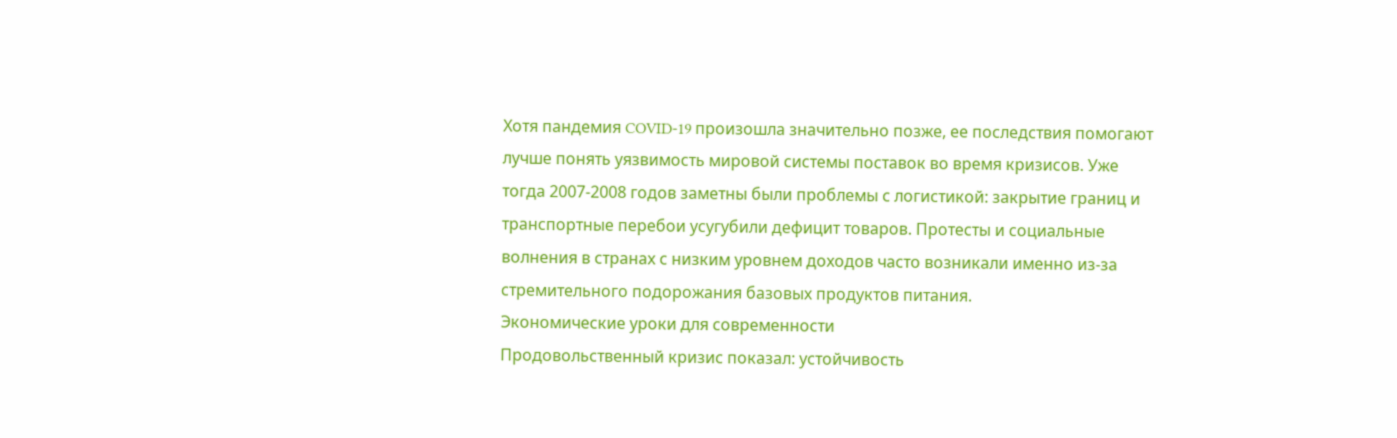Хотя пандемия COVID-19 произошла значительно позже, ее последствия помогают лучше понять уязвимость мировой системы поставок во время кризисов. Уже тогда 2007-2008 годов заметны были проблемы с логистикой: закрытие границ и транспортные перебои усугубили дефицит товаров. Протесты и социальные волнения в странах с низким уровнем доходов часто возникали именно из-за стремительного подорожания базовых продуктов питания.
Экономические уроки для современности
Продовольственный кризис показал: устойчивость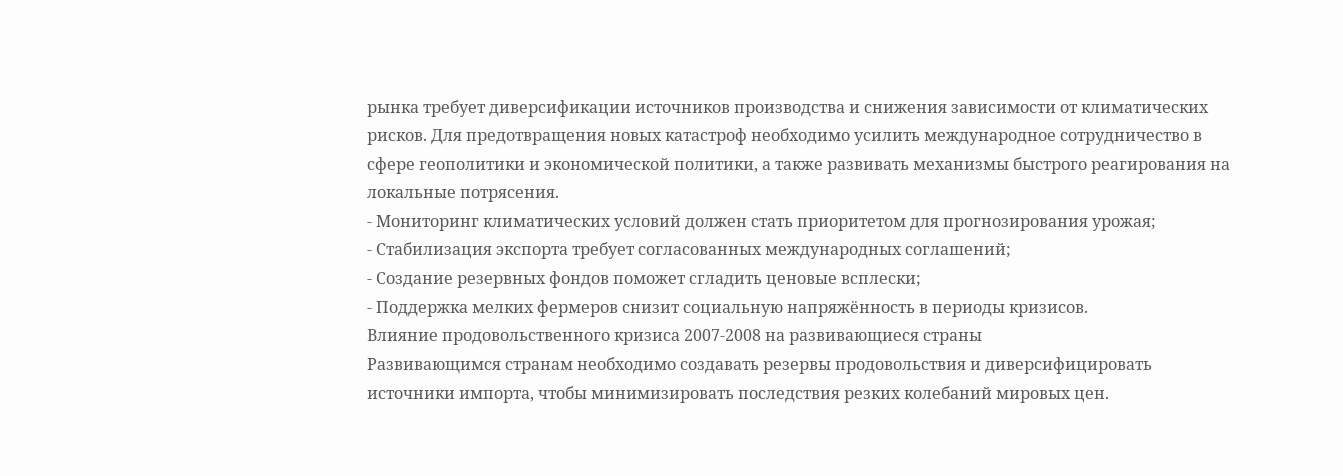рынка требует диверсификации источников производства и снижения зависимости от климатических рисков. Для предотвращения новых катастроф необходимо усилить международное сотрудничество в сфере геополитики и экономической политики, а также развивать механизмы быстрого реагирования на локальные потрясения.
- Мониторинг климатических условий должен стать приоритетом для прогнозирования урожая;
- Стабилизация экспорта требует согласованных международных соглашений;
- Создание резервных фондов поможет сгладить ценовые всплески;
- Поддержка мелких фермеров снизит социальную напряжённость в периоды кризисов.
Влияние продовольственного кризиса 2007-2008 на развивающиеся страны
Развивающимся странам необходимо создавать резервы продовольствия и диверсифицировать источники импорта, чтобы минимизировать последствия резких колебаний мировых цен.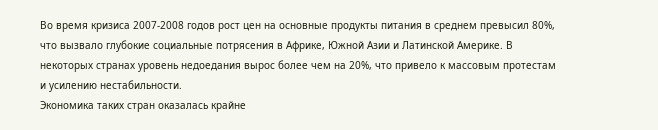Во время кризиса 2007-2008 годов рост цен на основные продукты питания в среднем превысил 80%, что вызвало глубокие социальные потрясения в Африке, Южной Азии и Латинской Америке. В некоторых странах уровень недоедания вырос более чем на 20%, что привело к массовым протестам и усилению нестабильности.
Экономика таких стран оказалась крайне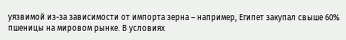уязвимой из-за зависимости от импорта зерна – например, Египет закупал свыше 60% пшеницы на мировом рынке. В условиях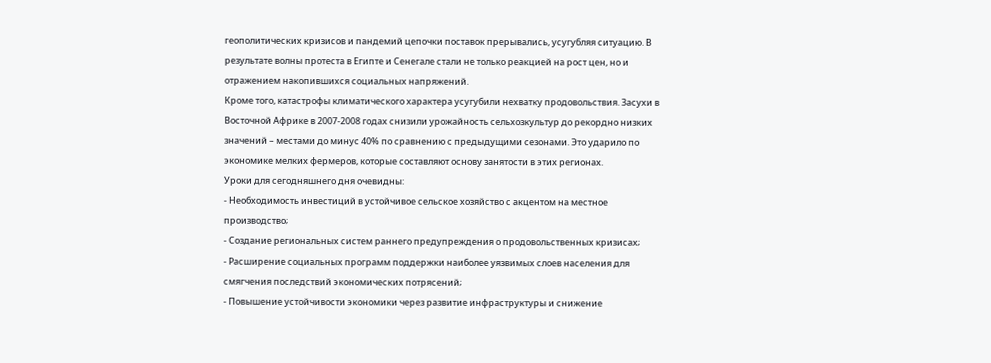геополитических кризисов и пандемий цепочки поставок прерывались, усугубляя ситуацию. В результате волны протеста в Египте и Сенегале стали не только реакцией на рост цен, но и отражением накопившихся социальных напряжений.
Кроме того, катастрофы климатического характера усугубили нехватку продовольствия. Засухи в Восточной Африке в 2007-2008 годах снизили урожайность сельхозкультур до рекордно низких значений – местами до минус 40% по сравнению с предыдущими сезонами. Это ударило по экономике мелких фермеров, которые составляют основу занятости в этих регионах.
Уроки для сегодняшнего дня очевидны:
- Необходимость инвестиций в устойчивое сельское хозяйство с акцентом на местное производство;
- Создание региональных систем раннего предупреждения о продовольственных кризисах;
- Расширение социальных программ поддержки наиболее уязвимых слоев населения для смягчения последствий экономических потрясений;
- Повышение устойчивости экономики через развитие инфраструктуры и снижение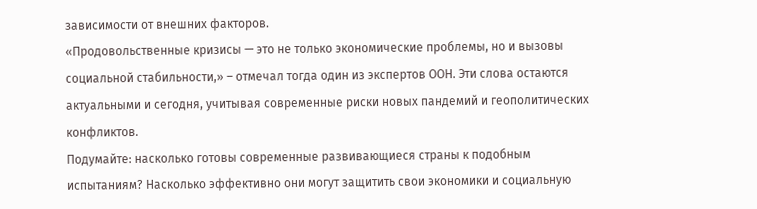зависимости от внешних факторов.
«Продовольственные кризисы — это не только экономические проблемы, но и вызовы социальной стабильности,» – отмечал тогда один из экспертов ООН. Эти слова остаются актуальными и сегодня, учитывая современные риски новых пандемий и геополитических конфликтов.
Подумайте: насколько готовы современные развивающиеся страны к подобным испытаниям? Насколько эффективно они могут защитить свои экономики и социальную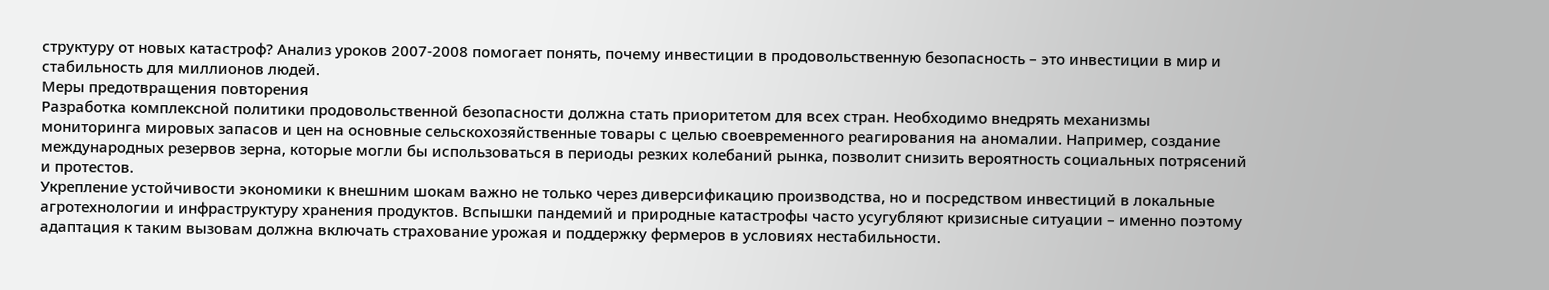структуру от новых катастроф? Анализ уроков 2007-2008 помогает понять, почему инвестиции в продовольственную безопасность – это инвестиции в мир и стабильность для миллионов людей.
Меры предотвращения повторения
Разработка комплексной политики продовольственной безопасности должна стать приоритетом для всех стран. Необходимо внедрять механизмы мониторинга мировых запасов и цен на основные сельскохозяйственные товары с целью своевременного реагирования на аномалии. Например, создание международных резервов зерна, которые могли бы использоваться в периоды резких колебаний рынка, позволит снизить вероятность социальных потрясений и протестов.
Укрепление устойчивости экономики к внешним шокам важно не только через диверсификацию производства, но и посредством инвестиций в локальные агротехнологии и инфраструктуру хранения продуктов. Вспышки пандемий и природные катастрофы часто усугубляют кризисные ситуации – именно поэтому адаптация к таким вызовам должна включать страхование урожая и поддержку фермеров в условиях нестабильности.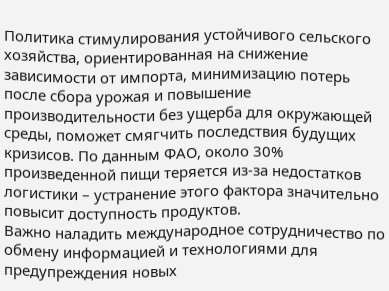Политика стимулирования устойчивого сельского хозяйства, ориентированная на снижение зависимости от импорта, минимизацию потерь после сбора урожая и повышение производительности без ущерба для окружающей среды, поможет смягчить последствия будущих кризисов. По данным ФАО, около 30% произведенной пищи теряется из-за недостатков логистики – устранение этого фактора значительно повысит доступность продуктов.
Важно наладить международное сотрудничество по обмену информацией и технологиями для предупреждения новых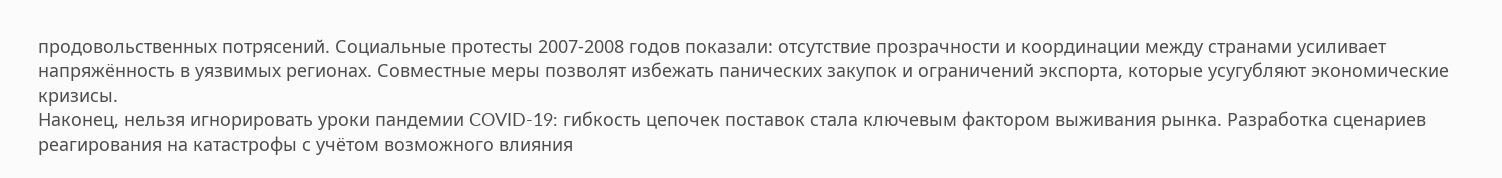продовольственных потрясений. Социальные протесты 2007-2008 годов показали: отсутствие прозрачности и координации между странами усиливает напряжённость в уязвимых регионах. Совместные меры позволят избежать панических закупок и ограничений экспорта, которые усугубляют экономические кризисы.
Наконец, нельзя игнорировать уроки пандемии COVID-19: гибкость цепочек поставок стала ключевым фактором выживания рынка. Разработка сценариев реагирования на катастрофы с учётом возможного влияния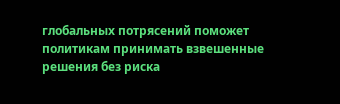глобальных потрясений поможет политикам принимать взвешенные решения без риска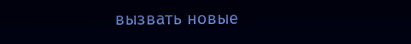вызвать новые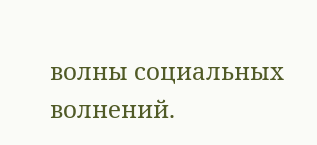волны социальных волнений.